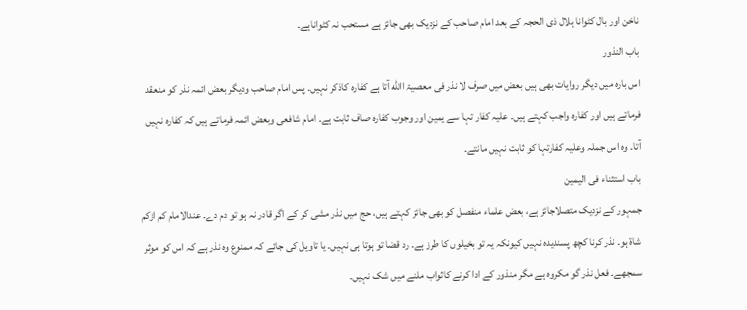ناخن اور بال کٹوانا ہلال ذی الحجہ کے بعد امام صاحب کے نزدیک بھی جائز ہے مستحب نہ کٹواناہے۔
باب النذور
اس بارہ میں دیگر روایات بھی ہیں بعض میں صرف لا نذر فی معصیۃ االله آتا ہے کفارہ کاذکر نہیں۔ پس امام صاحب ودیگر بعض ائمہ نذر کو منعقد فرماتے ہیں اور کفارہ واجب کہتے ہیں۔ علیہ کفار تہا سے یمین اور وجوب کفارہ صاف ثابت ہے۔ امام شافعی وبعض ائمہ فرماتے ہیں کہ کفارہ نہیں آتا۔ وہ اس جملہ وعلیہ کفارتہا کو ثابت نہیں مانتے۔
باب استثناء فی الیمین
جمہور کے نزدیک متصلاجائز ہے، بعض علماء منفصل کو بھی جائز کہتے ہیں، حج میں نذر مشی کر کے اگر قادر نہ ہو تو دم دے۔ عندالامام کم ازکم شاۃ ہو۔ نذر کرنا کچھ پسندیدہ نہیں کیونکہ یہ تو بخیلوں کا طرز ہے۔ رد قضا تو ہوتا ہی نہیں۔ یا تاویل کی جائے کہ ممنوع وہ نذر ہے کہ اس کو موثر سمجھے۔ فعل نذر گو مکروہ ہے مگر منذور کے ادا کرنے کاثواب ملنے میں شک نہیں۔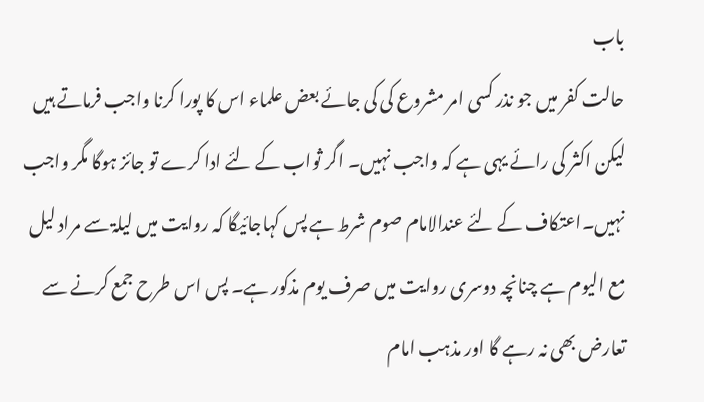باب
حالت کفر میں جو نذر کسی امر مشروع کی کی جائے بعض علماء اس کا پورا کرنا واجب فرماتے ہیں لیکن اکثر کی رائے یہی ہے کہ واجب نہیں۔ اگر ثواب کے لئے ادا کرے تو جائز ہوگا مگر واجب نہیں۔اعتکاف کے لئے عندالامام صوم شرط ہے پس کہاجائیگا کہ روایت میں لیلۃ سے مراد لیل مع الیوم ہے چنانچہ دوسری روایت میں صرف یوم مذکور ہے۔ پس اس طرح جمع کرنے سے تعارض بھی نہ رہے گا اور مذہب امام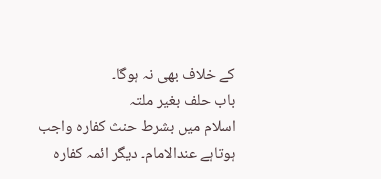کے خلاف بھی نہ ہوگا۔
باب حلف بغیر ملتہ
اسلام میں بشرط حنث کفارہ واجب ہوتاہے عندالامام۔ دیگر ائمہ کفارہ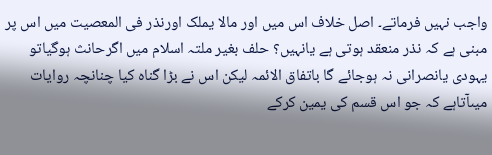واجب نہیں فرماتے۔ اصل خلاف اس میں اور مالا یملک اورنذر فی المعصیت میں اس پر مبنی ہے کہ نذر منعقد ہوتی ہے یانہیں؟ حلف بغیر ملتہ اسلام میں اگرحانث ہوگیاتو یہودی یانصرانی نہ ہوجائے گا باتفاق الائمہ لیکن اس نے بڑا گناہ کیا چنانچہ روایات میںآتاہے کہ جو اس قسم کی یمین کرکے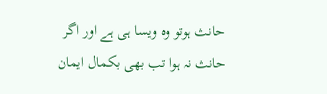حانث ہوتو وہ ویسا ہی ہے اور اگر حانث نہ ہوا تب بھی بکمال ایمان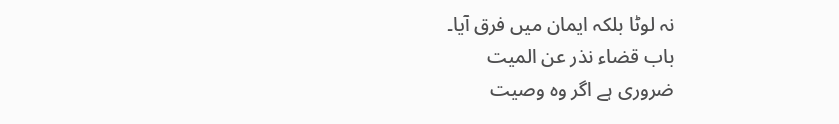نہ لوٹا بلکہ ایمان میں فرق آیا۔
باب قضاء نذر عن المیت
ضروری ہے اگر وہ وصیت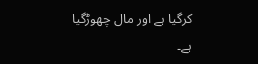کرگیا ہے اور مال چھوڑگیا ہے۔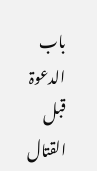باب الدعوۃ قبل القتال